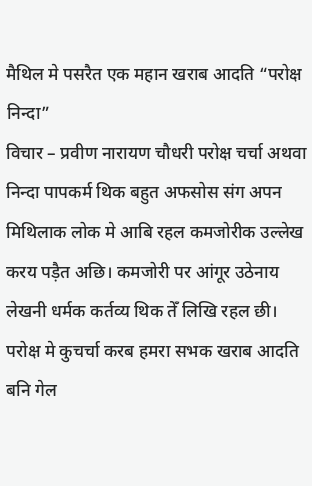मैथिल मे पसरैत एक महान खराब आदति “परोक्ष निन्दा”
विचार – प्रवीण नारायण चौधरी परोक्ष चर्चा अथवा निन्दा पापकर्म थिक बहुत अफसोस संग अपन मिथिलाक लोक मे आबि रहल कमजोरीक उल्लेख करय पड़ैत अछि। कमजोरी पर आंगूर उठेनाय लेखनी धर्मक कर्तव्य थिक तेँ लिखि रहल छी। परोक्ष मे कुचर्चा करब हमरा सभक खराब आदति बनि गेल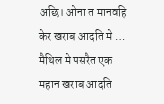अछि। ओना त मानवहि केर खराब आदति मे … मैथिल मे पसरैत एक महान खराब आदति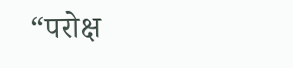“परोक्ष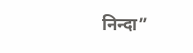निन्दा”